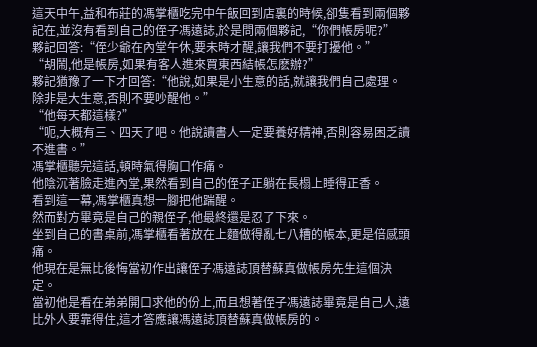這天中午,益和布莊的馮掌櫃吃完中午飯回到店裏的時候,卻隻看到兩個夥記在,並沒有看到自己的侄子馮遠誌,於是問兩個夥記,“你們帳房呢?”
夥記回答:“侄少爺在內堂午休,要未時才醒,讓我們不要打擾他。”
“胡鬧,他是帳房,如果有客人進來買東西結帳怎麽辦?”
夥記猶豫了一下才回答:“他說,如果是小生意的話,就讓我們自己處理。除非是大生意,否則不要吵醒他。”
“他每天都這樣?”
“呃,大概有三、四天了吧。他說讀書人一定要養好精神,否則容易困乏讀不進書。”
馮掌櫃聽完這話,頓時氣得胸口作痛。
他陰沉著臉走進內堂,果然看到自己的侄子正躺在長榻上睡得正香。
看到這一幕,馮掌櫃真想一腳把他踹醒。
然而對方畢竟是自己的親侄子,他最終還是忍了下來。
坐到自己的書桌前,馮掌櫃看著放在上麵做得亂七八糟的帳本,更是倍感頭痛。
他現在是無比後悔當初作出讓侄子馮遠誌頂替蘇真做帳房先生這個決定。
當初他是看在弟弟開口求他的份上,而且想著侄子馮遠誌畢竟是自己人,遠比外人要靠得住,這才答應讓馮遠誌頂替蘇真做帳房的。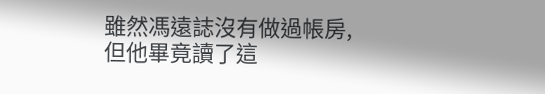雖然馮遠誌沒有做過帳房,但他畢竟讀了這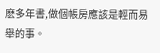麽多年書,做個帳房應該是輕而易舉的事。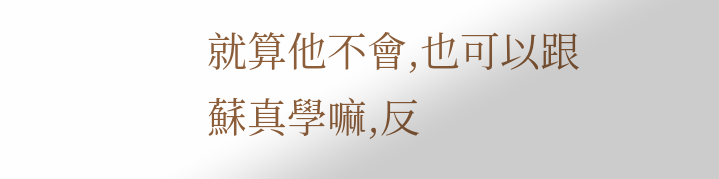就算他不會,也可以跟蘇真學嘛,反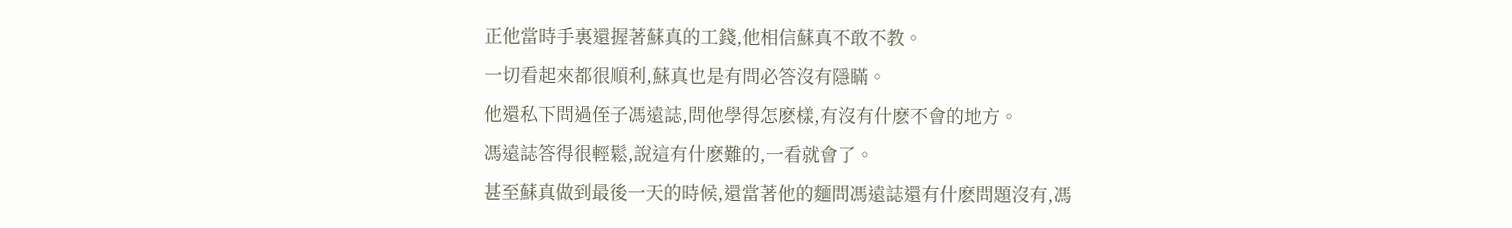正他當時手裏還握著蘇真的工錢,他相信蘇真不敢不教。
一切看起來都很順利,蘇真也是有問必答沒有隱瞞。
他還私下問過侄子馮遠誌,問他學得怎麽樣,有沒有什麽不會的地方。
馮遠誌答得很輕鬆,說這有什麽難的,一看就會了。
甚至蘇真做到最後一天的時候,還當著他的麵問馮遠誌還有什麽問題沒有,馮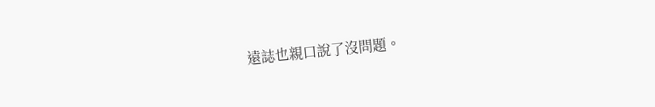遠誌也親口說了沒問題。